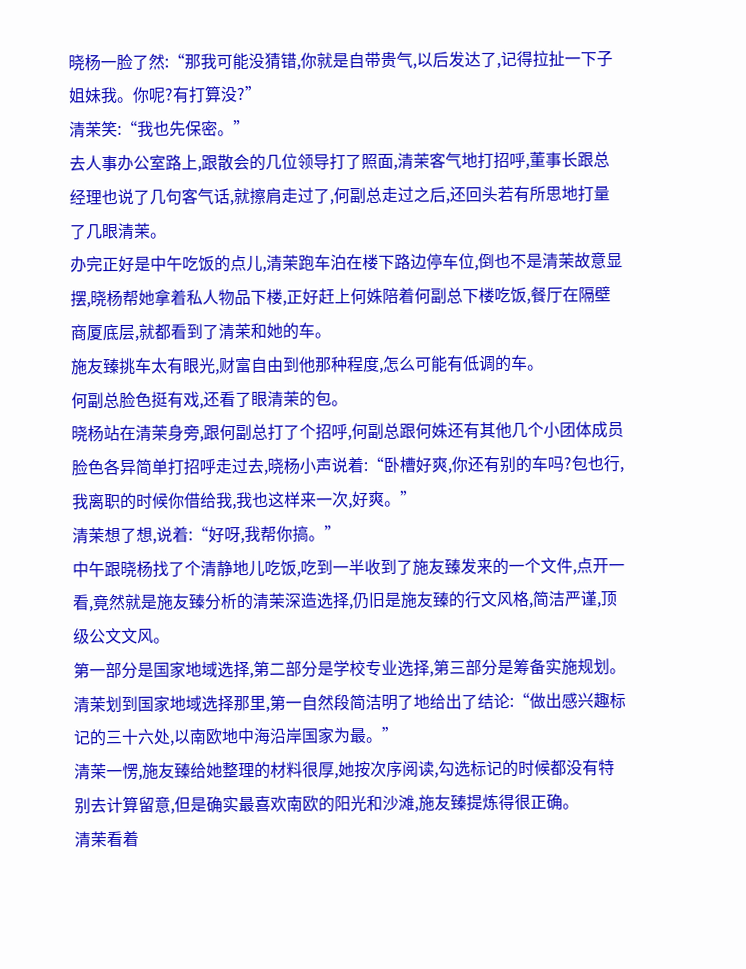晓杨一脸了然:“那我可能没猜错,你就是自带贵气,以后发达了,记得拉扯一下子姐妹我。你呢?有打算没?”
清茉笑:“我也先保密。”
去人事办公室路上,跟散会的几位领导打了照面,清茉客气地打招呼,董事长跟总经理也说了几句客气话,就擦肩走过了,何副总走过之后,还回头若有所思地打量了几眼清茉。
办完正好是中午吃饭的点儿,清茉跑车泊在楼下路边停车位,倒也不是清茉故意显摆,晓杨帮她拿着私人物品下楼,正好赶上何姝陪着何副总下楼吃饭,餐厅在隔壁商厦底层,就都看到了清茉和她的车。
施友臻挑车太有眼光,财富自由到他那种程度,怎么可能有低调的车。
何副总脸色挺有戏,还看了眼清茉的包。
晓杨站在清茉身旁,跟何副总打了个招呼,何副总跟何姝还有其他几个小团体成员脸色各异简单打招呼走过去,晓杨小声说着:“卧槽好爽,你还有别的车吗?包也行,我离职的时候你借给我,我也这样来一次,好爽。”
清茉想了想,说着:“好呀,我帮你搞。”
中午跟晓杨找了个清静地儿吃饭,吃到一半收到了施友臻发来的一个文件,点开一看,竟然就是施友臻分析的清茉深造选择,仍旧是施友臻的行文风格,简洁严谨,顶级公文文风。
第一部分是国家地域选择,第二部分是学校专业选择,第三部分是筹备实施规划。
清茉划到国家地域选择那里,第一自然段简洁明了地给出了结论:“做出感兴趣标记的三十六处,以南欧地中海沿岸国家为最。”
清茉一愣,施友臻给她整理的材料很厚,她按次序阅读,勾选标记的时候都没有特别去计算留意,但是确实最喜欢南欧的阳光和沙滩,施友臻提炼得很正确。
清茉看着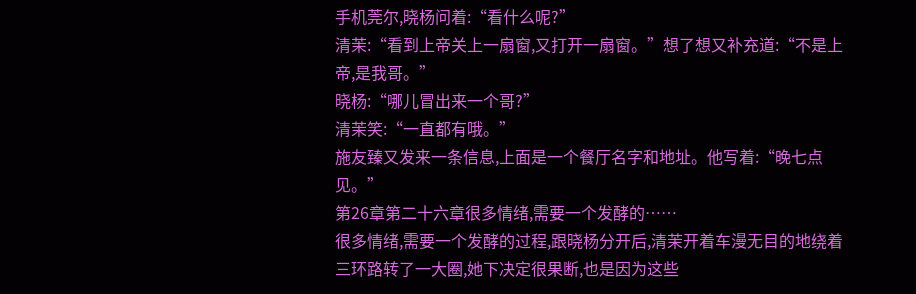手机莞尔,晓杨问着:“看什么呢?”
清茉:“看到上帝关上一扇窗,又打开一扇窗。”想了想又补充道:“不是上帝,是我哥。”
晓杨:“哪儿冒出来一个哥?”
清茉笑:“一直都有哦。”
施友臻又发来一条信息,上面是一个餐厅名字和地址。他写着:“晚七点见。”
第26章第二十六章很多情绪,需要一个发酵的……
很多情绪,需要一个发酵的过程,跟晓杨分开后,清茉开着车漫无目的地绕着三环路转了一大圈,她下决定很果断,也是因为这些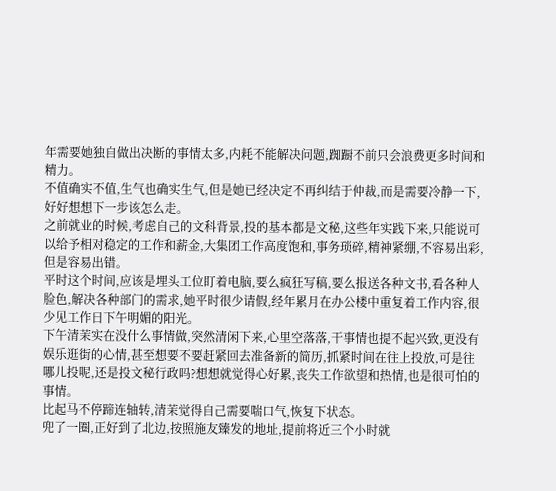年需要她独自做出决断的事情太多,内耗不能解决问题,踟蹰不前只会浪费更多时间和精力。
不值确实不值,生气也确实生气,但是她已经决定不再纠结于仲裁,而是需要冷静一下,好好想想下一步该怎么走。
之前就业的时候,考虑自己的文科背景,投的基本都是文秘,这些年实践下来,只能说可以给予相对稳定的工作和薪金,大集团工作高度饱和,事务琐碎,精神紧绷,不容易出彩,但是容易出错。
平时这个时间,应该是埋头工位盯着电脑,要么疯狂写稿,要么报送各种文书,看各种人脸色,解决各种部门的需求,她平时很少请假,经年累月在办公楼中重复着工作内容,很少见工作日下午明媚的阳光。
下午清茉实在没什么事情做,突然清闲下来,心里空落落,干事情也提不起兴致,更没有娱乐逛街的心情,甚至想要不要赶紧回去准备新的简历,抓紧时间在往上投放,可是往哪儿投呢,还是投文秘行政吗?想想就觉得心好累,丧失工作欲望和热情,也是很可怕的事情。
比起马不停蹄连轴转,清茉觉得自己需要喘口气,恢复下状态。
兜了一圈,正好到了北边,按照施友臻发的地址,提前将近三个小时就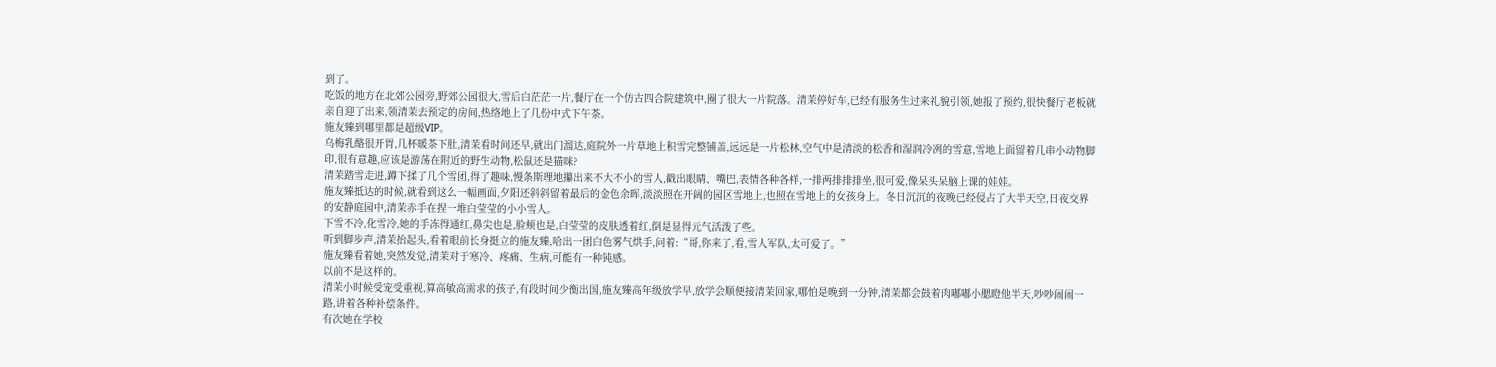到了。
吃饭的地方在北郊公园旁,野郊公园很大,雪后白茫茫一片,餐厅在一个仿古四合院建筑中,圈了很大一片院落。清茉停好车,已经有服务生过来礼貌引领,她报了预约,很快餐厅老板就亲自迎了出来,领清茉去预定的房间,热络地上了几份中式下午茶。
施友臻到哪里都是超级VIP。
乌梅乳酪很开胃,几杯暖茶下肚,清茉看时间还早,就出门溜达,庭院外一片草地上积雪完整铺盖,远远是一片松林,空气中是清淡的松香和湿润冷冽的雪意,雪地上面留着几串小动物脚印,很有意趣,应该是游荡在附近的野生动物,松鼠还是猫咪?
清茉踏雪走进,蹲下揉了几个雪团,得了趣味,慢条斯理地攥出来不大不小的雪人,戳出眼睛、嘴巴,表情各种各样,一排两排排排坐,很可爱,像呆头呆脑上课的娃娃。
施友臻抵达的时候,就看到这么一幅画面,夕阳还斜斜留着最后的金色余晖,淡淡照在开阔的园区雪地上,也照在雪地上的女孩身上。冬日沉沉的夜晚已经侵占了大半天空,日夜交界的安静庭园中,清茉赤手在捏一堆白莹莹的小小雪人。
下雪不冷,化雪冷,她的手冻得通红,鼻尖也是,脸颊也是,白莹莹的皮肤透着红,倒是显得元气活泼了些。
听到脚步声,清茉抬起头,看着眼前长身挺立的施友臻,哈出一团白色雾气烘手,问着:“哥,你来了,看,雪人军队,太可爱了。”
施友臻看着她,突然发觉,清茉对于寒冷、疼痛、生病,可能有一种钝感。
以前不是这样的。
清茉小时候受宠受重视,算高敏高需求的孩子,有段时间少衡出国,施友臻高年级放学早,放学会顺便接清茉回家,哪怕是晚到一分钟,清茉都会鼓着肉嘟嘟小腮瞪他半天,吵吵闹闹一路,讲着各种补偿条件。
有次她在学校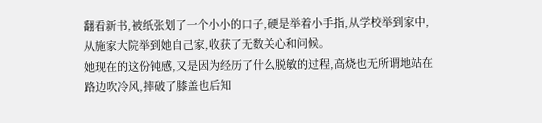翻看新书,被纸张划了一个小小的口子,硬是举着小手指,从学校举到家中,从施家大院举到她自己家,收获了无数关心和问候。
她现在的这份钝感,又是因为经历了什么脱敏的过程,高烧也无所谓地站在路边吹冷风,摔破了膝盖也后知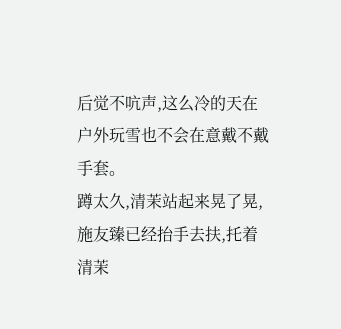后觉不吭声,这么冷的天在户外玩雪也不会在意戴不戴手套。
蹲太久,清茉站起来晃了晃,施友臻已经抬手去扶,托着清茉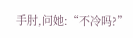手肘,问她:“不冷吗?”